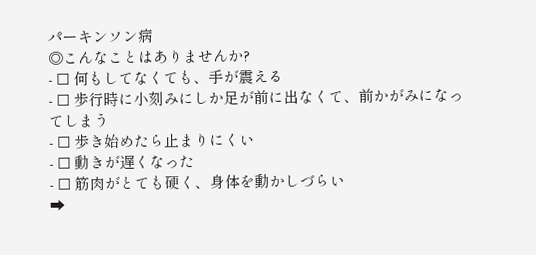パーキンソン病
◎こんなことはありませんか?
- ☐ 何もしてなくても、手が震える
- ☐ 歩行時に小刻みにしか足が前に出なくて、前かがみになってしまう
- ☐ 歩き始めたら止まりにくい
- ☐ 動きが遅くなった
- ☐ 筋肉がとても硬く、身体を動かしづらい
➡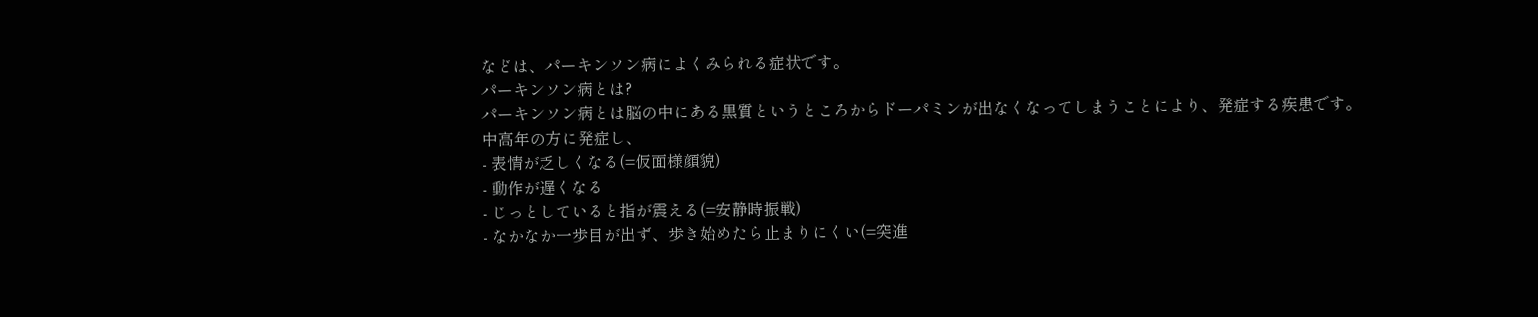などは、パーキンソン病によくみられる症状です。
パーキンソン病とは?
パーキンソン病とは脳の中にある黒質というところからドーパミンが出なくなってしまうことにより、発症する疾患です。
中高年の方に発症し、
- 表情が乏しくなる(=仮面様顔貌)
- 動作が遅くなる
- じっとしていると指が震える(=安静時振戦)
- なかなか一歩目が出ず、歩き始めたら止まりにくい(=突進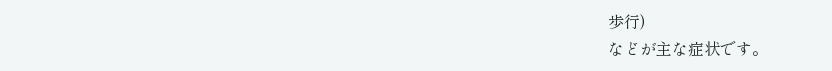歩行)
などが主な症状です。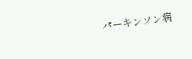パーキンソン病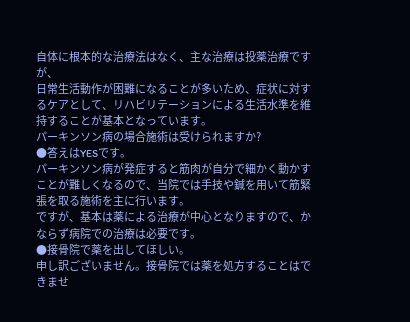自体に根本的な治療法はなく、主な治療は投薬治療ですが、
日常生活動作が困難になることが多いため、症状に対するケアとして、リハビリテーションによる生活水準を維持することが基本となっています。
パーキンソン病の場合施術は受けられますか?
●答えはYESです。
パーキンソン病が発症すると筋肉が自分で細かく動かすことが難しくなるので、当院では手技や鍼を用いて筋緊張を取る施術を主に行います。
ですが、基本は薬による治療が中心となりますので、かならず病院での治療は必要です。
●接骨院で薬を出してほしい。
申し訳ございません。接骨院では薬を処方することはできませ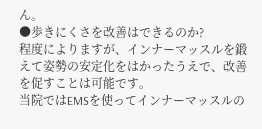ん。
●歩きにくさを改善はできるのか?
程度によりますが、インナーマッスルを鍛えて姿勢の安定化をはかったうえで、改善を促すことは可能です。
当院ではEMSを使ってインナーマッスルの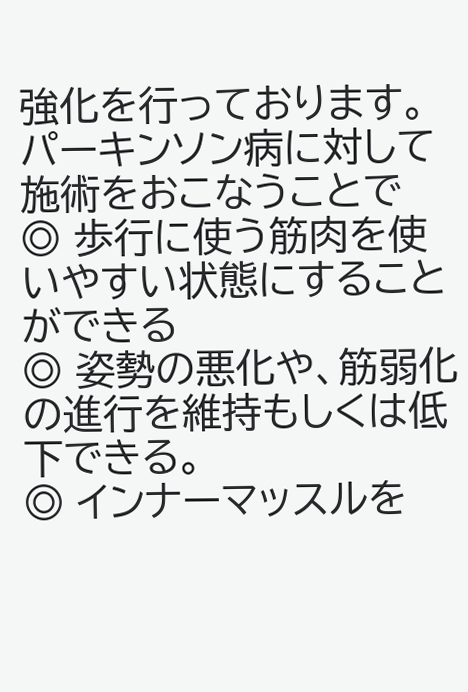強化を行っております。
パーキンソン病に対して施術をおこなうことで
◎ 歩行に使う筋肉を使いやすい状態にすることができる
◎ 姿勢の悪化や、筋弱化の進行を維持もしくは低下できる。
◎ インナーマッスルを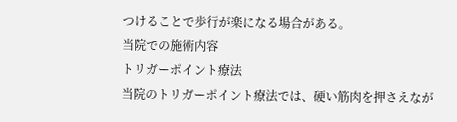つけることで歩行が楽になる場合がある。
当院での施術内容
トリガーポイント療法
当院のトリガーポイント療法では、硬い筋肉を押さえなが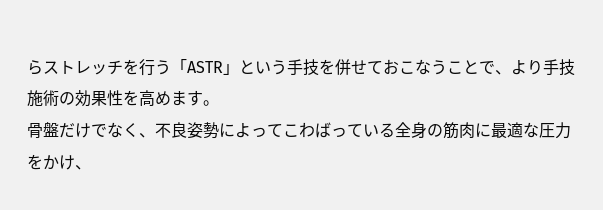らストレッチを行う「ASTR」という手技を併せておこなうことで、より手技施術の効果性を高めます。
骨盤だけでなく、不良姿勢によってこわばっている全身の筋肉に最適な圧力をかけ、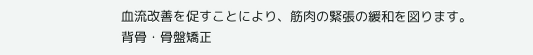血流改善を促すことにより、筋肉の緊張の緩和を図ります。
背骨・骨盤矯正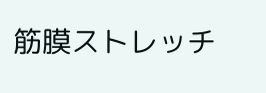筋膜ストレッチ